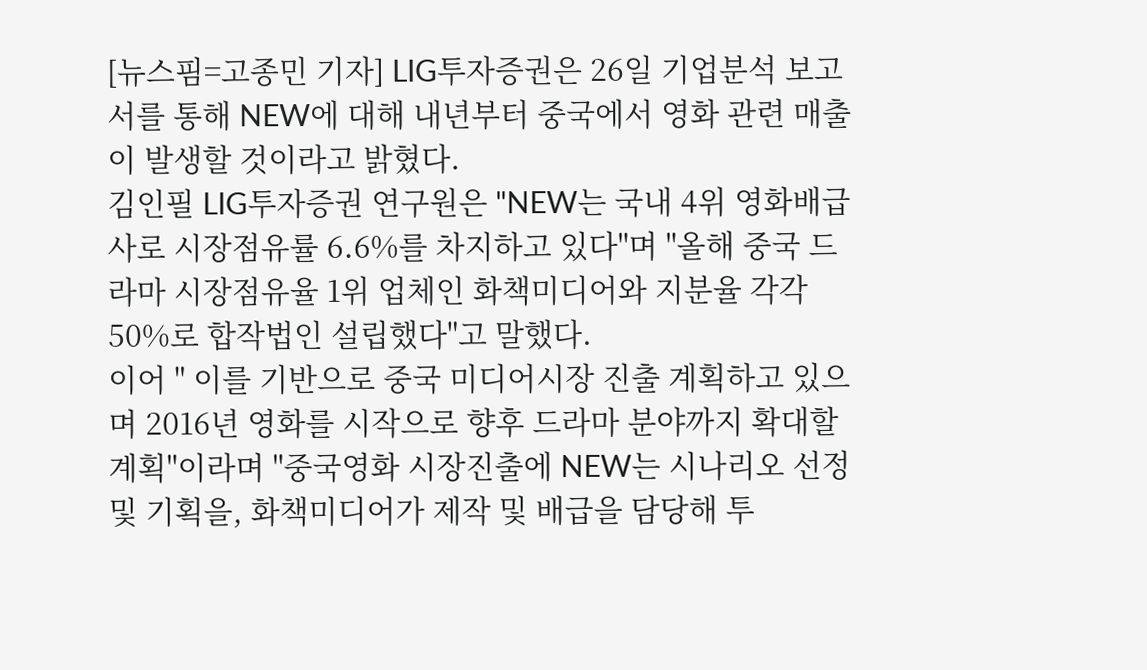[뉴스핌=고종민 기자] LIG투자증권은 26일 기업분석 보고서를 통해 NEW에 대해 내년부터 중국에서 영화 관련 매출이 발생할 것이라고 밝혔다.
김인필 LIG투자증권 연구원은 "NEW는 국내 4위 영화배급사로 시장점유률 6.6%를 차지하고 있다"며 "올해 중국 드라마 시장점유율 1위 업체인 화책미디어와 지분율 각각 50%로 합작법인 설립했다"고 말했다.
이어 " 이를 기반으로 중국 미디어시장 진출 계획하고 있으며 2016년 영화를 시작으로 향후 드라마 분야까지 확대할 계획"이라며 "중국영화 시장진출에 NEW는 시나리오 선정 및 기획을, 화책미디어가 제작 및 배급을 담당해 투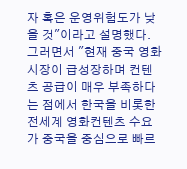자 혹은 운영위험도가 낮을 것"이라고 설명했다.
그러면서 "현재 중국 영화시장이 급성장하며 컨텐츠 공급이 매우 부족하다는 점에서 한국을 비롯한 전세계 영화컨텐츠 수요가 중국을 중심으로 빠르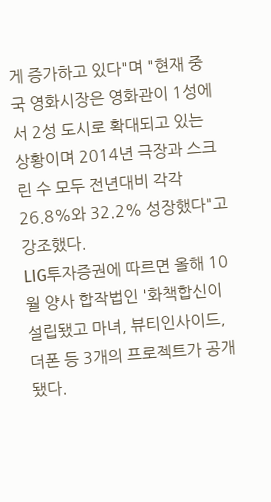게 증가하고 있다"며 "현재 중국 영화시장은 영화관이 1성에서 2성 도시로 확대되고 있는 상황이며 2014년 극장과 스크린 수 모두 전년대비 각각 26.8%와 32.2% 성장했다"고 강조했다.
LIG투자증권에 따르면 올해 10월 양사 합작법인 '화책합신이 설립됐고 마녀, 뷰티인사이드, 더폰 등 3개의 프로젝트가 공개됐다.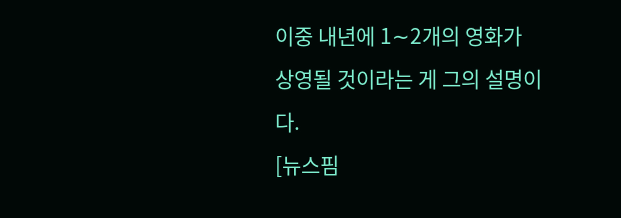이중 내년에 1∼2개의 영화가 상영될 것이라는 게 그의 설명이다.
[뉴스핌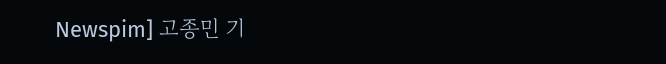Newspim] 고종민 기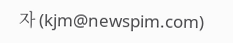자 (kjm@newspim.com)